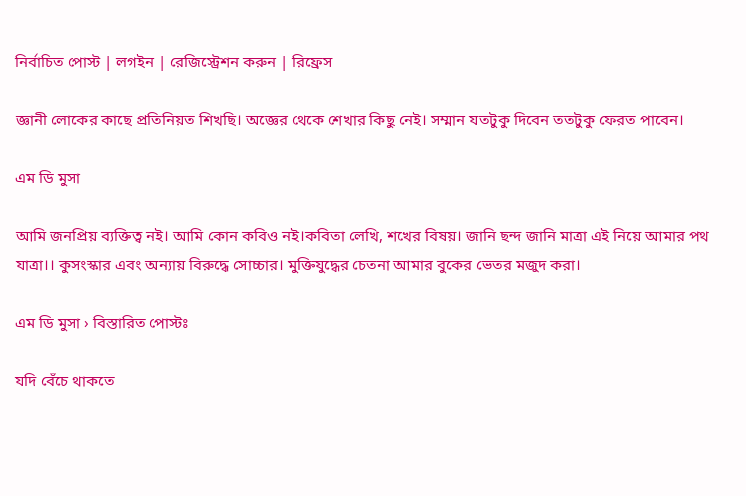নির্বাচিত পোস্ট | লগইন | রেজিস্ট্রেশন করুন | রিফ্রেস

জ্ঞানী লোকের কাছে প্রতিনিয়ত শিখছি। অজ্ঞের থেকে শেখার কিছু নেই। সম্মান যতটুকু দিবেন ততটুকু ফেরত পাবেন।

এম ডি মুসা

আমি জনপ্রিয় ব্যক্তিত্ব নই। আমি কোন কবিও নই।কবিতা লেখি, শখের বিষয়। জানি ছন্দ জানি মাত্রা এই নিয়ে আমার পথ যাত্রা।। কুসংস্কার এবং অন্যায় বিরুদ্ধে সোচ্চার। মুক্তিযুদ্ধের চেতনা আমার বুকের ভেতর মজুদ করা।

এম ডি মুসা › বিস্তারিত পোস্টঃ

যদি বেঁচে থাকতে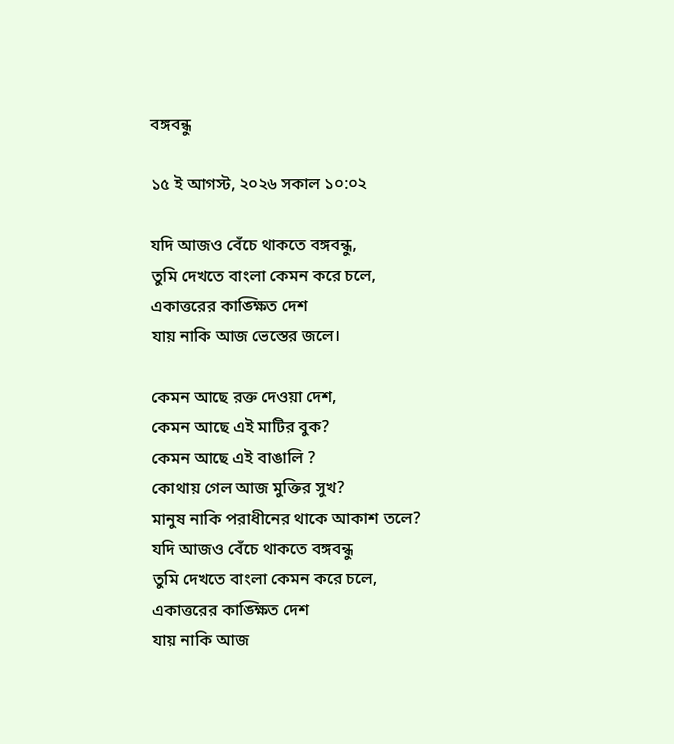বঙ্গবন্ধু

১৫ ই আগস্ট, ২০২৬ সকাল ১০:০২

যদি আজও বেঁচে থাকতে বঙ্গবন্ধু,
তুমি দেখতে বাংলা কেমন করে চলে,
একাত্তরের কাঙ্ক্ষিত দেশ
যায় নাকি আজ ভেস্তের জলে।

কেমন আছে রক্ত দেওয়া দেশ,
কেমন আছে এই মাটির বুক?
কেমন আছে এই বাঙালি ?
কোথায় গেল আজ মুক্তির সুখ?
মানুষ নাকি পরাধীনের থাকে আকাশ তলে?
যদি আজও বেঁচে থাকতে বঙ্গবন্ধু
তুমি দেখতে বাংলা কেমন করে চলে,
একাত্তরের কাঙ্ক্ষিত দেশ
যায় নাকি আজ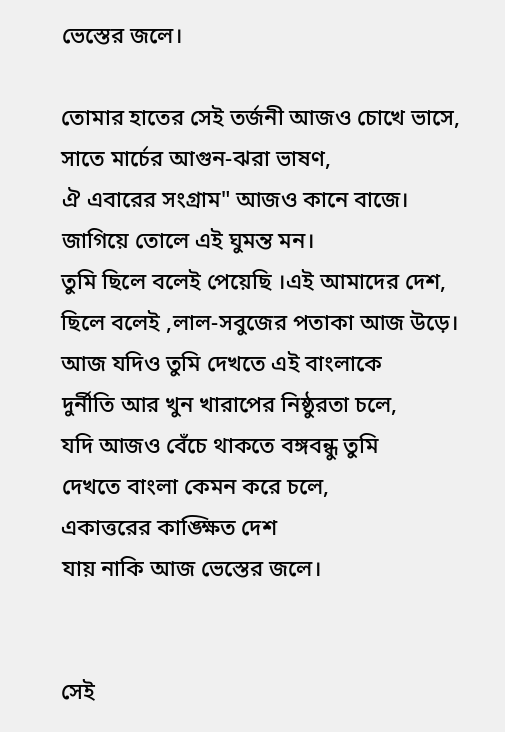ভেস্তের জলে।

তোমার হাতের সেই তর্জনী আজও চোখে ভাসে,
সাতে মার্চের আগুন-ঝরা ভাষণ,
ঐ এবারের সংগ্রাম" আজও কানে বাজে।
জাগিয়ে তোলে এই ঘুমন্ত মন।
তুমি ছিলে বলেই পেয়েছি ।এই আমাদের দেশ,
ছিলে বলেই ,লাল-সবুজের পতাকা আজ উড়ে।
আজ যদিও তুমি দেখতে এই বাংলাকে
দুর্নীতি আর খুন খারাপের নিষ্ঠুরতা চলে,
যদি আজও বেঁচে থাকতে বঙ্গবন্ধু তুমি
দেখতে বাংলা কেমন করে চলে,
একাত্তরের কাঙ্ক্ষিত দেশ
যায় নাকি আজ ভেস্তের জলে।


সেই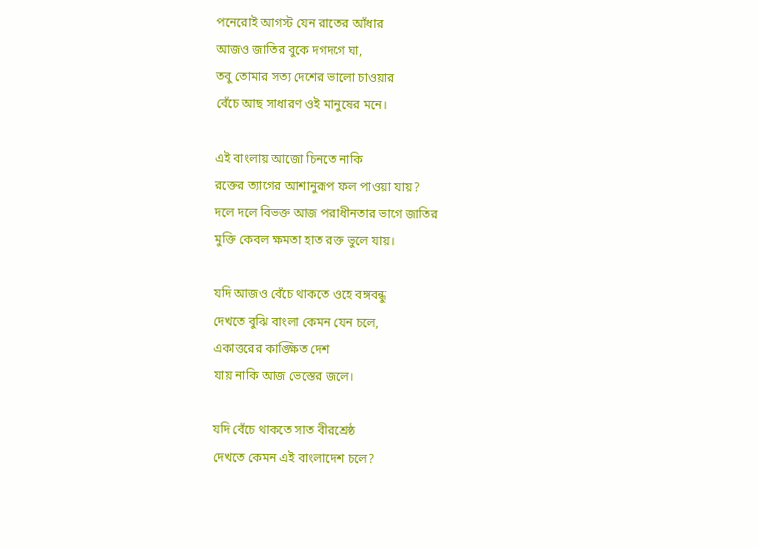পনেরোই আগস্ট যেন রাতের আঁধার
আজও জাতির বুকে দগদগে ঘা,
তবু তোমার সত্য দেশের ভালো চাওয়ার
বেঁচে আছ সাধারণ ওই মানুষের মনে।

এই বাংলায় আজো চিনতে নাকি
রক্তের ত্যাগের আশানুরূপ ফল পাওয়া যায়?
দলে দলে বিভক্ত আজ পরাধীনতার ভাগে জাতির
মুক্তি কেবল ক্ষমতা হাত রক্ত ভুলে যায়।

যদি আজও বেঁচে থাকতে ওহে বঙ্গবন্ধু
দেখতে বুঝি বাংলা কেমন যেন চলে,
একাত্তরের কাঙ্ক্ষিত দেশ
যায় নাকি আজ ভেস্তের জলে।

যদি বেঁচে থাকতে সাত বীরশ্রেষ্ঠ
দেখতে কেমন এই বাংলাদেশ চলে?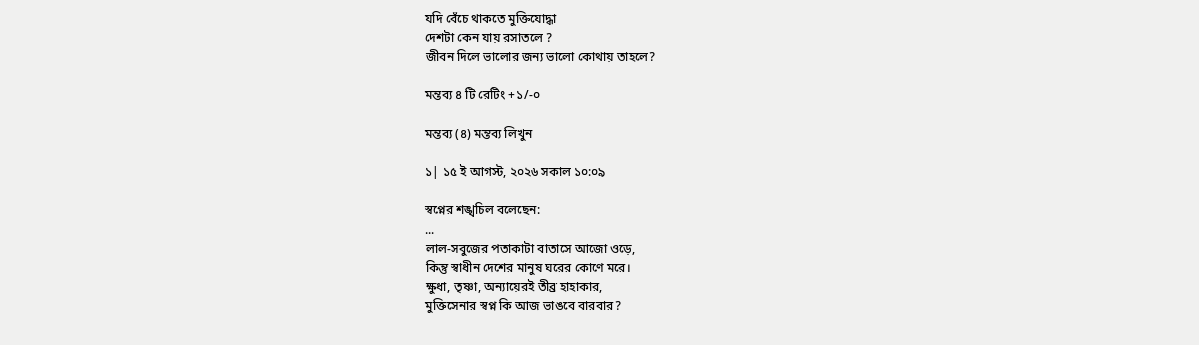যদি বেঁচে থাকতে মুক্তিযোদ্ধা
দেশটা কেন যায় রসাতলে ?
জীবন দিলে ভালোর জন্য ভালো কোথায় তাহলে?

মন্তব্য ৪ টি রেটিং +১/-০

মন্তব্য (৪) মন্তব্য লিখুন

১| ১৫ ই আগস্ট, ২০২৬ সকাল ১০:০৯

স্বপ্নের শঙ্খচিল বলেছেন:
...
লাল-সবুজের পতাকাটা বাতাসে আজো ওড়ে,
কিন্তু স্বাধীন দেশের মানুষ ঘরের কোণে মরে।
ক্ষুধা, তৃষ্ণা, অন্যায়েরই তীব্র হাহাকার,
মুক্তিসেনার স্বপ্ন কি আজ ভাঙবে বারবার?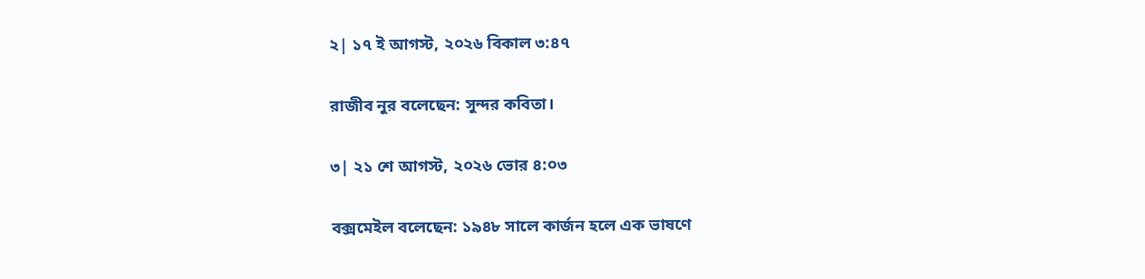২| ১৭ ই আগস্ট, ২০২৬ বিকাল ৩:৪৭

রাজীব নুর বলেছেন: সুন্দর কবিতা।

৩| ২১ শে আগস্ট, ২০২৬ ভোর ৪:০৩

বক্সমেইল বলেছেন: ১৯৪৮ সালে কার্জন হলে এক ভাষণে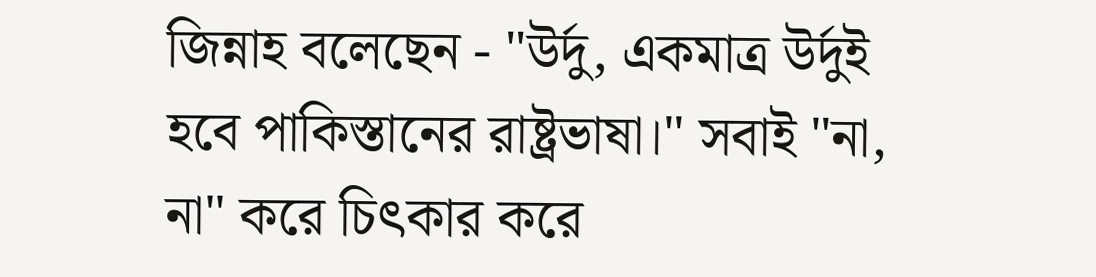জিন্নাহ বলেছেন - "উর্দু, একমাত্র উর্দুই হবে পাকিস্তানের রাষ্ট্রভাষা।" সবাই "না, না" করে চিৎকার করে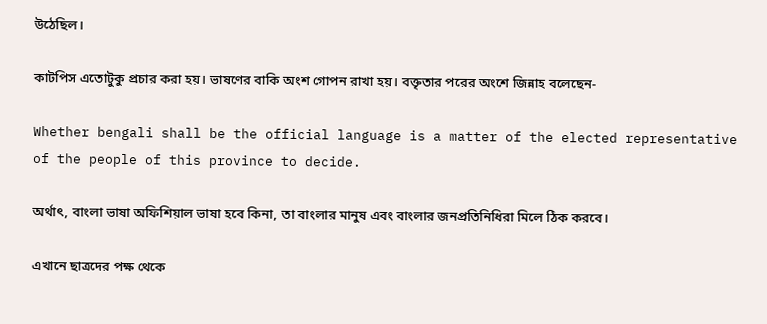উঠেছিল।

কাটপিস এতোটুকু প্রচার করা হয়। ভাষণের বাকি অংশ গোপন রাখা হয়। বক্তৃতার পরের অংশে জিন্নাহ বলেছেন-

Whether bengali shall be the official language is a matter of the elected representative of the people of this province to decide.

অর্থাৎ, বাংলা ভাষা অফিশিয়াল ভাষা হবে কিনা, তা বাংলার মানুষ এবং বাংলার জনপ্রতিনিধিরা মিলে ঠিক করবে।

এখানে ছাত্রদের পক্ষ থেকে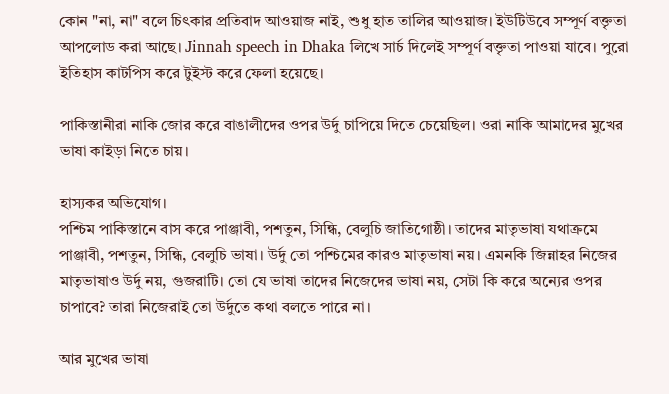কোন "না, না" বলে চিৎকার প্রতিবাদ আওয়াজ নাই, শুধু হাত তালির আওয়াজ। ইউটিউবে সম্পূর্ণ বক্তৃতা আপলোড করা আছে। Jinnah speech in Dhaka লিখে সার্চ দিলেই সম্পূর্ণ বক্তৃতা পাওয়া যাবে। পুরো ইতিহাস কাটপিস করে টুইস্ট করে ফেলা হয়েছে।

পাকিস্তানীরা নাকি জোর করে বাঙালীদের ওপর উর্দু চাপিয়ে দিতে চেয়েছিল। ওরা নাকি আমাদের মুখের ভাষা কাইড়া নিতে চায়।

হাস্যকর অভিযোগ।
পশ্চিম পাকিস্তানে বাস করে পাঞ্জাবী, পশতুন, সিন্ধি, বেলুচি জাতিগোষ্ঠী। তাদের মাতৃভাষা যথাক্রমে পাঞ্জাবী, পশতুন, সিন্ধি, বেলুচি ভাষা। উর্দু তো পশ্চিমের কারও মাতৃভাষা নয়। এমনকি জিন্নাহর নিজের মাতৃভাষাও উর্দু নয়, গুজরাটি। তো যে ভাষা তাদের নিজেদের ভাষা নয়, সেটা কি করে অন্যের ওপর চাপাবে? তারা নিজেরাই তো উর্দুতে কথা বলতে পারে না।

আর মুখের ভাষা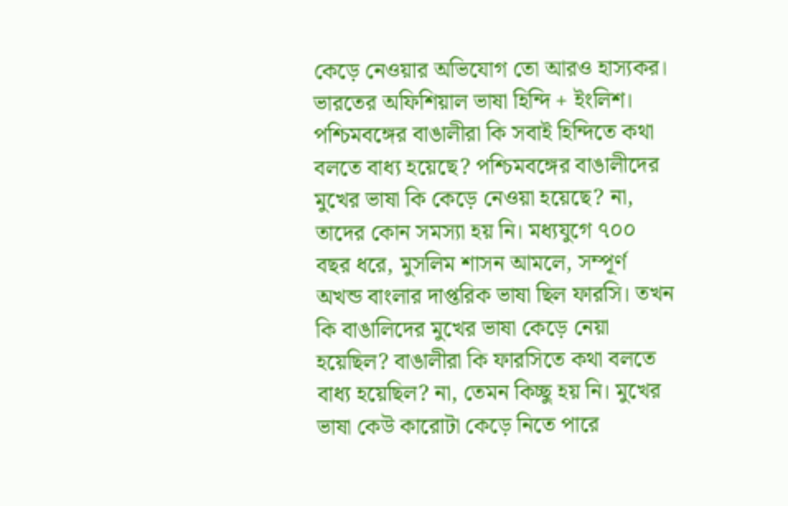কেড়ে নেওয়ার অভিযোগ তো আরও হাস্যকর। ভারতের অফিশিয়াল ভাষা হিন্দি + ইংলিশ। পশ্চিমবঙ্গের বাঙালীরা কি সবাই হিন্দিতে কথা বলতে বাধ্য হয়েছে? পশ্চিমবঙ্গের বাঙালীদের মুখের ভাষা কি কেড়ে নেওয়া হয়েছে? না, তাদের কোন সমস্যা হয় নি। মধ্যযুগে ৭০০ বছর ধরে, মুসলিম শাসন আমলে, সম্পূর্ণ অখন্ড বাংলার দাপ্তরিক ভাষা ছিল ফারসি। তখন কি বাঙালিদের মুখের ভাষা কেড়ে নেয়া হয়েছিল? বাঙালীরা কি ফারসিতে কথা বলতে বাধ্য হয়েছিল? না, তেমন কিচ্ছু হয় নি। মুখের ভাষা কেউ কারোটা কেড়ে নিতে পারে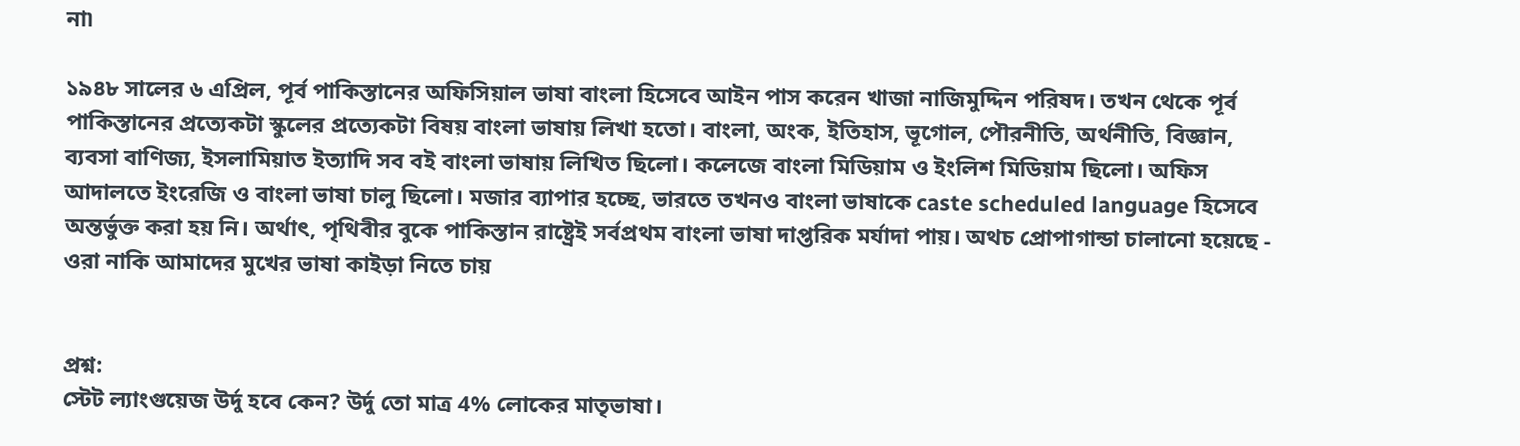না৷

১৯৪৮ সালের ৬ এপ্রিল, পূর্ব পাকিস্তানের অফিসিয়াল ভাষা বাংলা হিসেবে আইন পাস করেন খাজা নাজিমুদ্দিন পরিষদ। তখন থেকে পূর্ব পাকিস্তানের প্রত্যেকটা স্কুলের প্রত্যেকটা বিষয় বাংলা ভাষায় লিখা হতো। বাংলা, অংক, ইতিহাস, ভূগোল, পৌরনীতি, অর্থনীতি, বিজ্ঞান, ব্যবসা বাণিজ্য, ইসলামিয়াত ইত্যাদি সব বই বাংলা ভাষায় লিখিত ছিলো। কলেজে বাংলা মিডিয়াম ও ইংলিশ মিডিয়াম ছিলো। অফিস আদালতে ইংরেজি ও বাংলা ভাষা চালু ছিলো। মজার ব্যাপার হচ্ছে, ভারতে তখনও বাংলা ভাষাকে caste scheduled language হিসেবে অন্তর্ভুক্ত করা হয় নি। অর্থাৎ, পৃথিবীর বুকে পাকিস্তান রাষ্ট্রেই সর্বপ্রথম বাংলা ভাষা দাপ্তরিক মর্যাদা পায়। অথচ প্রোপাগান্ডা চালানো হয়েছে - ওরা নাকি আমাদের মুখের ভাষা কাইড়া নিতে চায়


প্রশ্ন:
স্টেট ল্যাংগুয়েজ উর্দু হবে কেন? উর্দু তো মাত্র 4% লোকের মাতৃভাষা।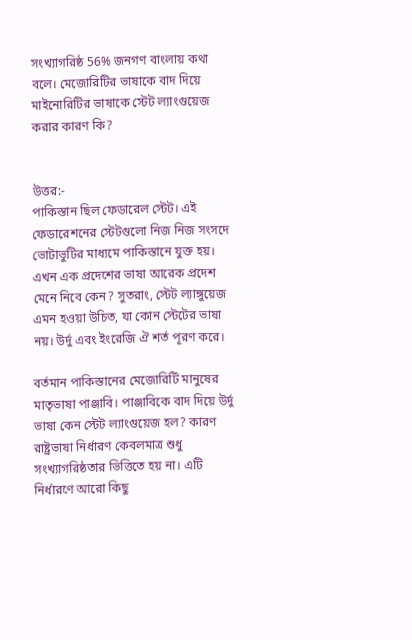সংখ্যাগরিষ্ঠ 56% জনগণ বাংলায় কথা বলে। মেজোরিটির ভাষাকে বাদ দিয়ে মাইনোরিটির ভাষাকে স্টেট ল্যাংগুয়েজ করার কারণ কি?


উত্তর:-
পাকিস্তান ছিল ফেডারেল স্টেট। এই ফেডারেশনের স্টেটগুলো নিজ নিজ সংসদে ভোটাভুটির মাধ্যমে পাকিস্তানে যুক্ত হয়। এখন এক প্রদেশের ভাষা আরেক প্রদেশ মেনে নিবে কেন? সুতরাং, স্টেট ল্যাঙ্গুয়েজ এমন হওয়া উচিত, যা কোন স্টেটের ভাষা নয়। উর্দু এবং ইংরেজি ঐ শর্ত পূরণ করে।

বর্তমান পাকিস্তানের মেজোরিটি মানুষের মাতৃভাষা পাঞ্জাবি। পাঞ্জাবিকে বাদ দিয়ে উর্দু ভাষা কেন স্টেট ল্যাংগুয়েজ হল? কারণ রাষ্ট্রভাষা নির্ধারণ কেবলমাত্র শুধু সংখ্যাগরিষ্ঠতার ভিত্তিতে হয় না। এটি নির্ধারণে আরো কিছু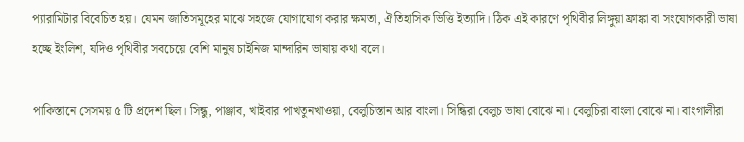প্যারামিটার বিবেচিত হয়। যেমন জাতিসমূহের মাঝে সহজে যোগাযোগ করার ক্ষমতা, ঐতিহাসিক ভিত্তি ইত্যাদি। ঠিক এই কারণে পৃথিবীর লিঙ্গুয়া ফ্রাঙ্কা বা সংযোগকারী ভাষা হচ্ছে ইংলিশ, যদিও পৃথিবীর সবচেয়ে বেশি মানুষ চাইনিজ মান্দারিন ভাষায় কথা বলে।

পাকিস্তানে সেসময় ৫ টি প্রদেশ ছিল। সিন্ধু, পাঞ্জাব, খাইবার পাখতুনখাওয়া, বেলুচিস্তান আর বাংলা। সিন্ধিরা বেলুচ ভাষা বোঝে না। বেলুচিরা বাংলা বোঝে না। বাংগালীরা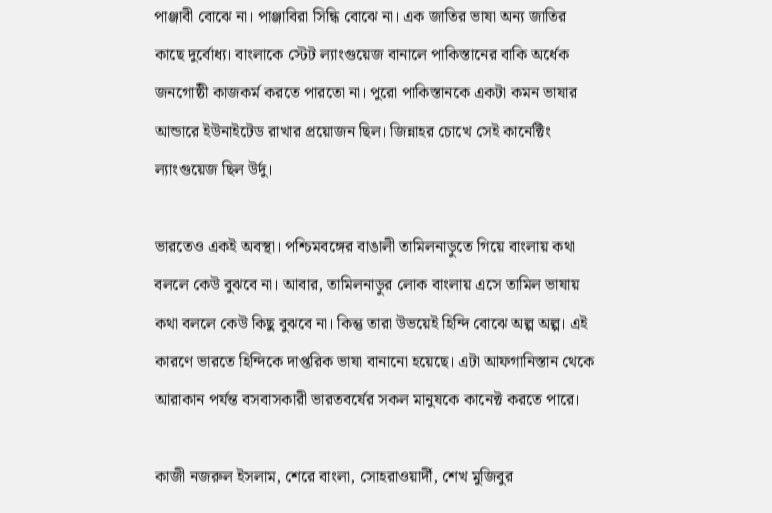পাঞ্জাবী বোঝে না। পাঞ্জাবিরা সিন্ধি বোঝে না। এক জাতির ভাষা অন্য জাতির কাছে দুর্বোধ্য। বাংলাকে স্টেট ল্যাংগুয়েজ বানালে পাকিস্তানের বাকি অর্ধেক জনগোষ্ঠী কাজকর্ম করতে পারতো না। পুরো পাকিস্তানকে একটা কমন ভাষার আন্ডারে ইউনাইটেড রাখার প্রয়োজন ছিল। জিন্নাহর চোখে সেই কানেক্টিং ল্যাংগুয়েজ ছিল উর্দু।

ভারতেও একই অবস্থা। পশ্চিমবঙ্গের বাঙালী তামিলনাড়ুতে গিয়ে বাংলায় কথা বললে কেউ বুঝবে না। আবার, তামিলনাড়ুর লোক বাংলায় এসে তামিল ভাষায় কথা বললে কেউ কিছু বুঝবে না। কিন্তু তারা উভয়েই হিন্দি বোঝে অল্প অল্প। এই কারণে ভারতে হিন্দিকে দাপ্তরিক ভাষা বানানো হয়েছে। এটা আফগানিস্তান থেকে আরাকান পর্যন্ত বসবাসকারী ভারতবর্ষের সকল মানুষকে কানেক্ট করতে পারে।

কাজী নজরুল ইসলাম, শেরে বাংলা, সোহরাওয়ার্দী, শেখ মুজিবুর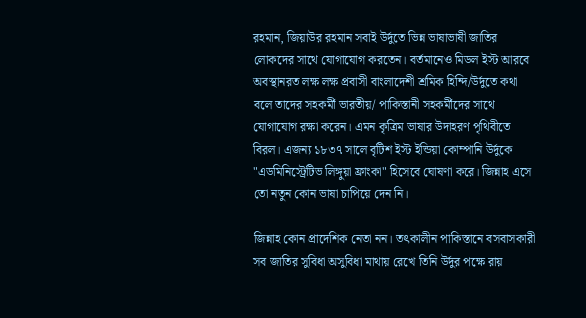রহমান, জিয়াউর রহমান সবাই উর্দুতে ভিন্ন ভাষাভাষী জাতির লোকদের সাথে যোগাযোগ করতেন। বর্তমানেও মিডল ইস্ট আরবে অবস্থানরত লক্ষ লক্ষ প্রবাসী বাংলাদেশী শ্রমিক হিন্দি/উর্দুতে কথা বলে তাদের সহকর্মী ভারতীয়/ পাকিস্তানী সহকর্মীদের সাথে যোগাযোগ রক্ষা করেন। এমন কৃত্রিম ভাষার উদাহরণ পৃথিবীতে বিরল। এজন্য ১৮৩৭ সালে বৃটিশ ইস্ট ইন্ডিয়া কোম্পানি উর্দুকে "এডমিনিস্ট্রেটিভ লিঙ্গুয়া ফ্রাংকা" হিসেবে ঘোষণা করে। জিন্নাহ এসে তো নতুন কোন ভাষা চাপিয়ে দেন নি।

জিন্নাহ কোন প্রাদেশিক নেতা নন। তৎকালীন পাকিস্তানে বসবাসকারী সব জাতির সুবিধা অসুবিধা মাথায় রেখে তিনি উর্দুর পক্ষে রায়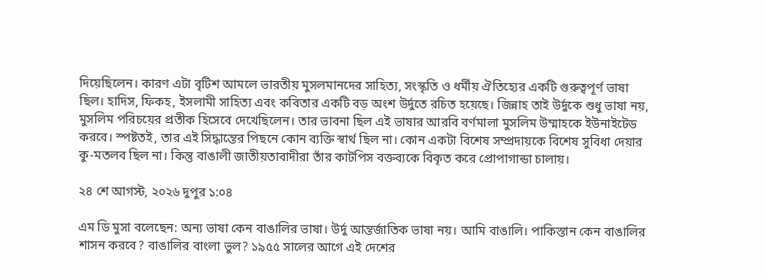দিয়েছিলেন। কারণ এটা বৃটিশ আমলে ভারতীয় মুসলমানদের সাহিত্য, সংস্কৃতি ও ধর্মীয় ঐতিহ্যের একটি গুরুত্বপূর্ণ ভাষা ছিল। হাদিস, ফিকহ, ইসলামী সাহিত্য এবং কবিতার একটি বড় অংশ উর্দুতে রচিত হয়েছে। জিন্নাহ তাই উর্দুকে শুধু ভাষা নয়, মুসলিম পরিচয়ের প্রতীক হিসেবে দেখেছিলেন। তার ভাবনা ছিল এই ভাষার আরবি বর্ণমালা মুসলিম উম্মাহকে ইউনাইটেড করবে। স্পষ্টতই, তার এই সিদ্ধান্তের পিছনে কোন ব্যক্তি স্বার্থ ছিল না। কোন একটা বিশেষ সম্প্রদায়কে বিশেষ সুবিধা দেয়ার কু-মতলব ছিল না। কিন্তু বাঙালী জাতীয়তাবাদীরা তাঁর কাটপিস বক্তব্যকে বিকৃত করে প্রোপাগান্ডা চালায়।

২৪ শে আগস্ট, ২০২৬ দুপুর ১:০৪

এম ডি মুসা বলেছেন: অন্য ভাষা কেন বাঙালির ভাষা। উর্দু আন্তর্জাতিক ভাষা নয়। আমি বাঙালি। পাকিস্তান কেন বাঙালির শাসন করবে? বাঙালির বাংলা ভুল? ১৯৫৫ সালের আগে এই দেশের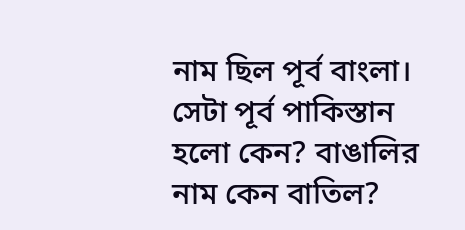নাম ছিল পূর্ব বাংলা। সেটা পূর্ব পাকিস্তান হলো কেন? বাঙালির নাম কেন বাতিল?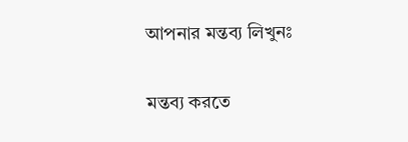আপনার মন্তব্য লিখুনঃ

মন্তব্য করতে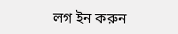লগ ইন করুন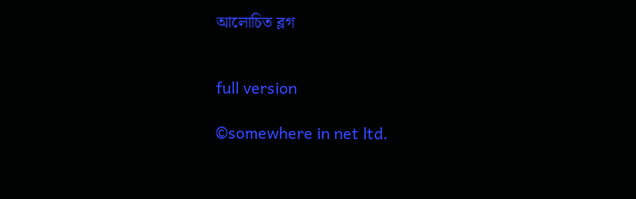আলোচিত ব্লগ


full version

©somewhere in net ltd.